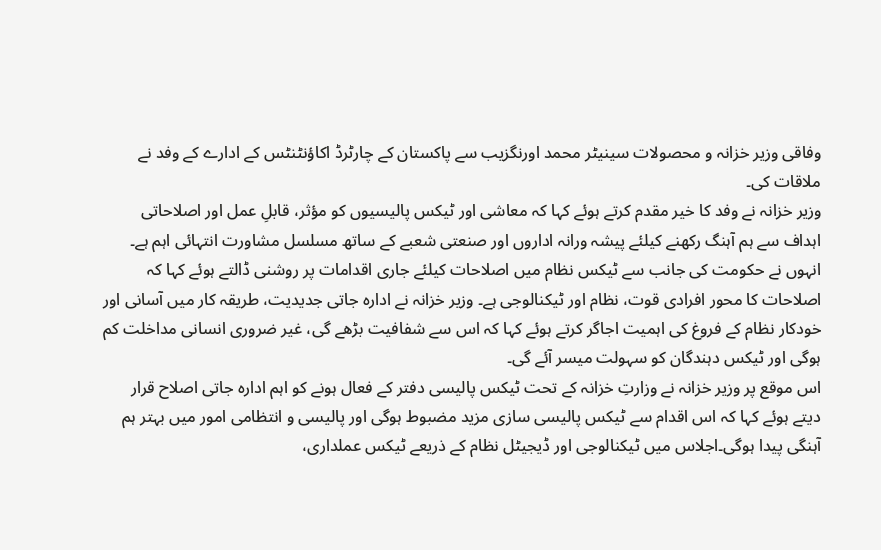وفاقی وزیر خزانہ و محصولات سینیٹر محمد اورنگزیب سے پاکستان کے چارٹرڈ اکاؤنٹنٹس کے ادارے کے وفد نے ملاقات کی۔
وزیر خزانہ نے وفد کا خیر مقدم کرتے ہوئے کہا کہ معاشی اور ٹیکس پالیسیوں کو مؤثر، قابلِ عمل اور اصلاحاتی اہداف سے ہم آہنگ رکھنے کیلئے پیشہ ورانہ اداروں اور صنعتی شعبے کے ساتھ مسلسل مشاورت انتہائی اہم ہے۔
انہوں نے حکومت کی جانب سے ٹیکس نظام میں اصلاحات کیلئے جاری اقدامات پر روشنی ڈالتے ہوئے کہا کہ اصلاحات کا محور افرادی قوت، نظام اور ٹیکنالوجی ہے۔ وزیر خزانہ نے ادارہ جاتی جدیدیت، طریقہ کار میں آسانی اور خودکار نظام کے فروغ کی اہمیت اجاگر کرتے ہوئے کہا کہ اس سے شفافیت بڑھے گی، غیر ضروری انسانی مداخلت کم ہوگی اور ٹیکس دہندگان کو سہولت میسر آئے گی۔
اس موقع پر وزیر خزانہ نے وزارتِ خزانہ کے تحت ٹیکس پالیسی دفتر کے فعال ہونے کو اہم ادارہ جاتی اصلاح قرار دیتے ہوئے کہا کہ اس اقدام سے ٹیکس پالیسی سازی مزید مضبوط ہوگی اور پالیسی و انتظامی امور میں بہتر ہم آہنگی پیدا ہوگی۔اجلاس میں ٹیکنالوجی اور ڈیجیٹل نظام کے ذریعے ٹیکس عملداری،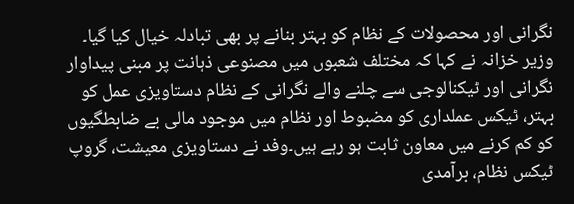نگرانی اور محصولات کے نظام کو بہتر بنانے پر بھی تبادلہ خیال کیا گیا۔ وزیر خزانہ نے کہا کہ مختلف شعبوں میں مصنوعی ذہانت پر مبنی پیداوار نگرانی اور ٹیکنالوجی سے چلنے والے نگرانی کے نظام دستاویزی عمل کو بہتر، ٹیکس عملداری کو مضبوط اور نظام میں موجود مالی بے ضابطگیوں کو کم کرنے میں معاون ثابت ہو رہے ہیں۔وفد نے دستاویزی معیشت، گروپ ٹیکس نظام، برآمدی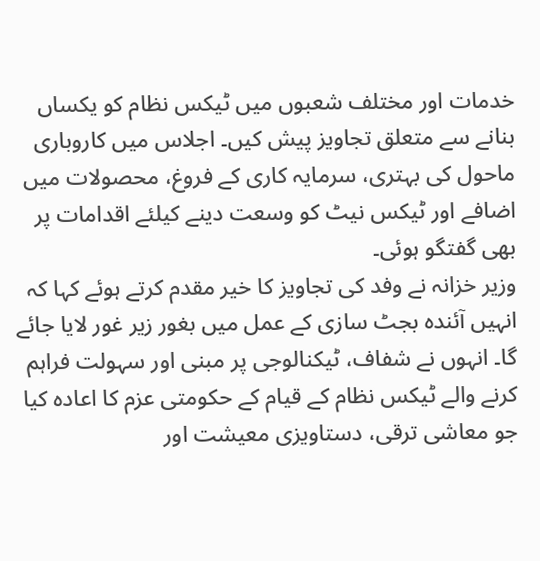خدمات اور مختلف شعبوں میں ٹیکس نظام کو یکساں بنانے سے متعلق تجاویز پیش کیں۔ اجلاس میں کاروباری ماحول کی بہتری، سرمایہ کاری کے فروغ، محصولات میں اضافے اور ٹیکس نیٹ کو وسعت دینے کیلئے اقدامات پر بھی گفتگو ہوئی۔
وزیر خزانہ نے وفد کی تجاویز کا خیر مقدم کرتے ہوئے کہا کہ انہیں آئندہ بجٹ سازی کے عمل میں بغور زیر غور لایا جائے گا۔ انہوں نے شفاف، ٹیکنالوجی پر مبنی اور سہولت فراہم کرنے والے ٹیکس نظام کے قیام کے حکومتی عزم کا اعادہ کیا جو معاشی ترقی، دستاویزی معیشت اور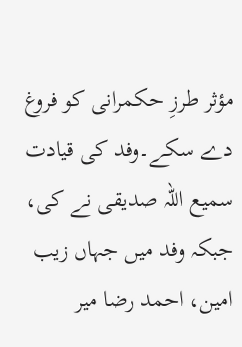مؤثر طرزِ حکمرانی کو فروغ دے سکے۔وفد کی قیادت سمیع اللہ صدیقی نے کی، جبکہ وفد میں جہاں زیب امین، احمد رضا میر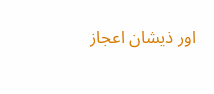اور ذیشان اعجاز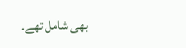بھی شامل تھے۔